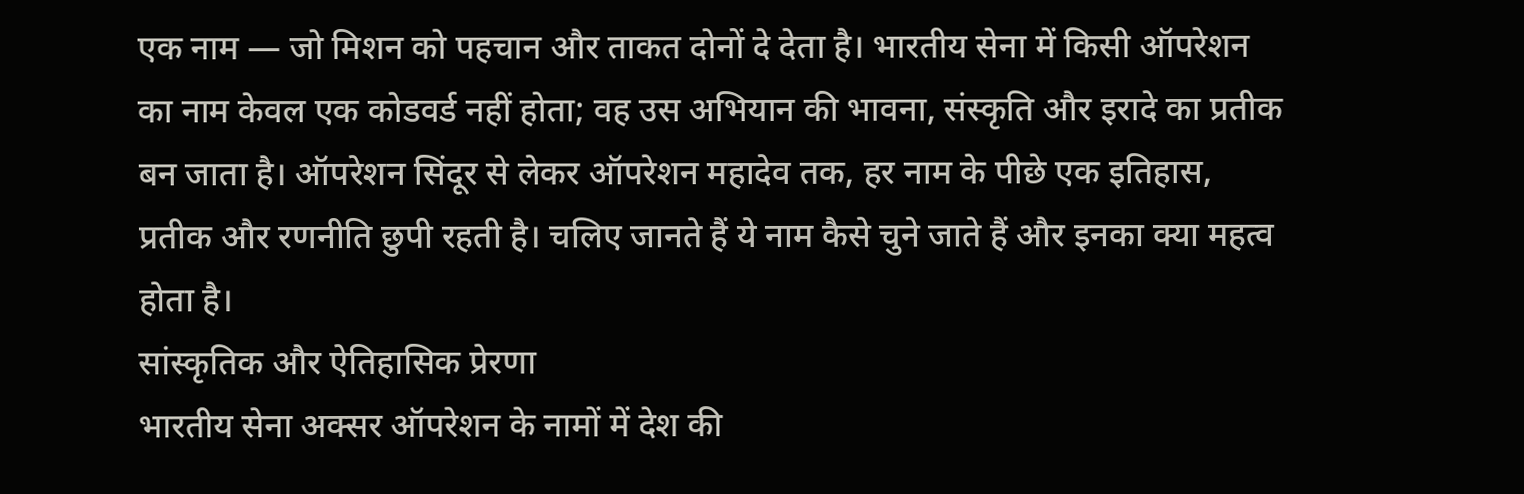एक नाम — जो मिशन को पहचान और ताकत दोनों दे देता है। भारतीय सेना में किसी ऑपरेशन का नाम केवल एक कोडवर्ड नहीं होता; वह उस अभियान की भावना, संस्कृति और इरादे का प्रतीक बन जाता है। ऑपरेशन सिंदूर से लेकर ऑपरेशन महादेव तक, हर नाम के पीछे एक इतिहास, प्रतीक और रणनीति छुपी रहती है। चलिए जानते हैं ये नाम कैसे चुने जाते हैं और इनका क्या महत्व होता है।
सांस्कृतिक और ऐतिहासिक प्रेरणा
भारतीय सेना अक्सर ऑपरेशन के नामों में देश की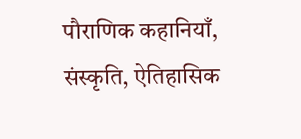पौराणिक कहानियाँ, संस्कृति, ऐतिहासिक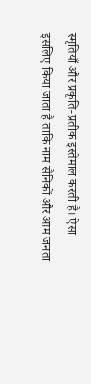स्मृतियाँ और प्रकृति-प्रतीक इस्तेमाल करती है। ऐसा इसलिए किया जाता है ताकि नाम सैनिकों और आम जनता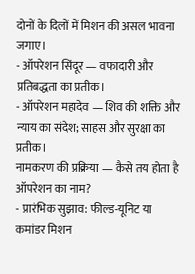दोनों के दिलों में मिशन की असल भावना जगाए।
- ऑपरेशन सिंदूर — वफादारी और प्रतिबद्धता का प्रतीक।
- ऑपरेशन महादेव — शिव की शक्ति और न्याय का संदेश; साहस और सुरक्षा का प्रतीक।
नामकरण की प्रक्रिया — कैसे तय होता है ऑपरेशन का नाम?
- प्रारंभिक सुझाव: फील्ड-यूनिट या कमांडर मिशन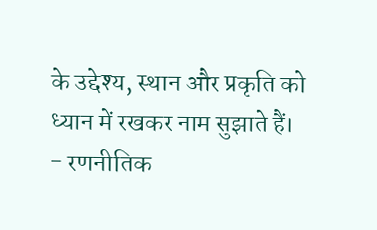के उद्देश्य, स्थान और प्रकृति को ध्यान में रखकर नाम सुझाते हैं।
- रणनीतिक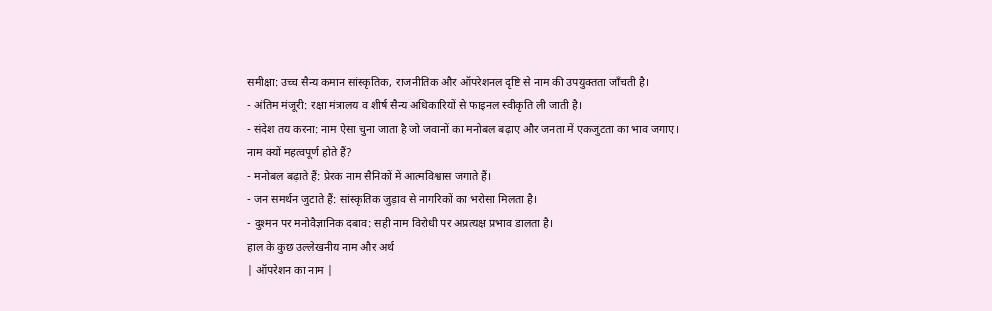समीक्षा: उच्च सैन्य कमान सांस्कृतिक, राजनीतिक और ऑपरेशनल दृष्टि से नाम की उपयुक्तता जाँचती है।
- अंतिम मंजूरी: रक्षा मंत्रालय व शीर्ष सैन्य अधिकारियों से फाइनल स्वीकृति ली जाती है।
- संदेश तय करना: नाम ऐसा चुना जाता है जो जवानों का मनोबल बढ़ाए और जनता में एकजुटता का भाव जगाए।
नाम क्यों महत्वपूर्ण होते हैं?
- मनोबल बढ़ाते हैं: प्रेरक नाम सैनिकों में आत्मविश्वास जगाते हैं।
- जन समर्थन जुटाते हैं: सांस्कृतिक जुड़ाव से नागरिकों का भरोसा मिलता है।
- दुश्मन पर मनोवैज्ञानिक दबाव: सही नाम विरोधी पर अप्रत्यक्ष प्रभाव डालता है।
हाल के कुछ उल्लेखनीय नाम और अर्थ
| ऑपरेशन का नाम |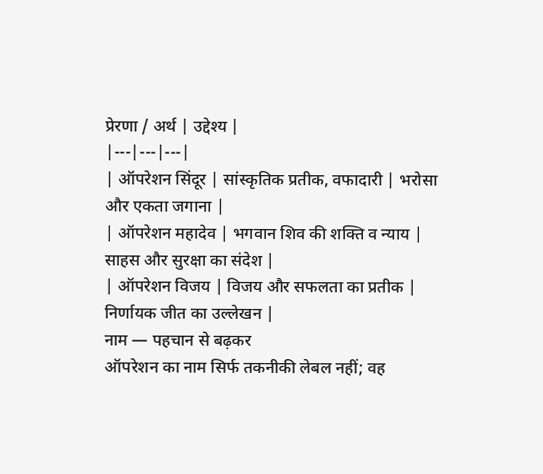प्रेरणा / अर्थ | उद्देश्य |
|---|---|---|
| ऑपरेशन सिंदूर | सांस्कृतिक प्रतीक, वफादारी | भरोसा और एकता जगाना |
| ऑपरेशन महादेव | भगवान शिव की शक्ति व न्याय | साहस और सुरक्षा का संदेश |
| ऑपरेशन विजय | विजय और सफलता का प्रतीक | निर्णायक जीत का उल्लेखन |
नाम — पहचान से बढ़कर
ऑपरेशन का नाम सिर्फ तकनीकी लेबल नहीं; वह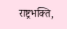राष्ट्रभक्ति,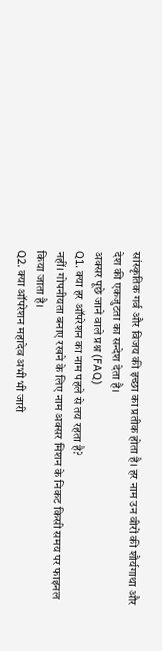सांस्कृतिक गर्व और विजय की इच्छा का प्रतीक होता है। हर नाम उन वीरों की शौर्यगाथा और देश की एकजुटता का सन्देश देता है।
अक्सर पूछे जाने वाले प्रश्न (FAQ)
Q1. क्या हर ऑपरेशन का नाम पहले से तय रहता है?
नहीं। गोपनीयता बनाए रखने के लिए नाम अक्सर मिशन के निकट किसी समय पर फाइनल किया जाता है।
Q2. क्या ऑपरेशन महादेव अभी भी जारी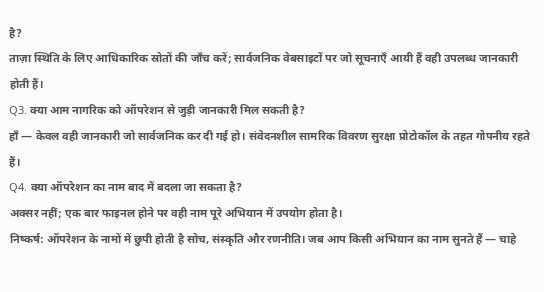है?
ताज़ा स्थिति के लिए आधिकारिक स्रोतों की जाँच करें; सार्वजनिक वेबसाइटों पर जो सूचनाएँ आयी हैं वही उपलब्ध जानकारी होती हैं।
Q3. क्या आम नागरिक को ऑपरेशन से जुड़ी जानकारी मिल सकती है?
हाँ — केवल वही जानकारी जो सार्वजनिक कर दी गई हो। संवेदनशील सामरिक विवरण सुरक्षा प्रोटोकॉल के तहत गोपनीय रहते हैं।
Q4. क्या ऑपरेशन का नाम बाद में बदला जा सकता है?
अक्सर नहीं; एक बार फाइनल होने पर वही नाम पूरे अभियान में उपयोग होता है।
निष्कर्ष: ऑपरेशन के नामों में छुपी होती है सोच, संस्कृति और रणनीति। जब आप किसी अभियान का नाम सुनते हैं — चाहे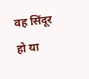वह सिंदूर हो या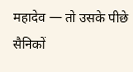महादेव — तो उसके पीछे सैनिकों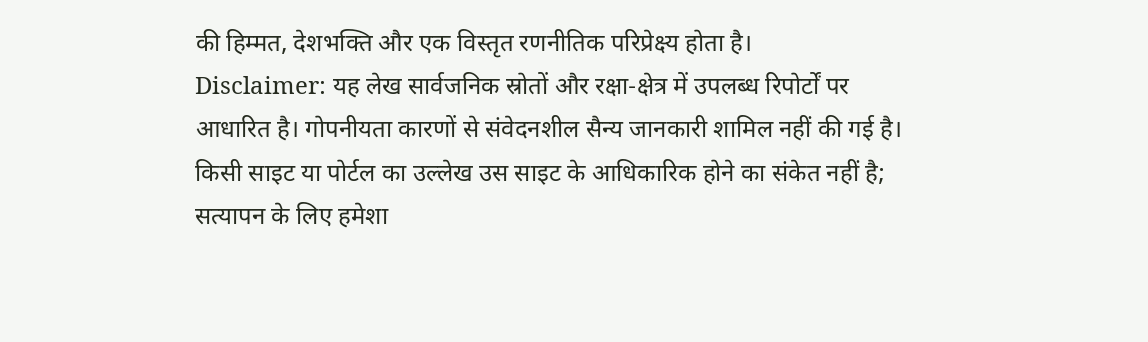की हिम्मत, देशभक्ति और एक विस्तृत रणनीतिक परिप्रेक्ष्य होता है।
Disclaimer: यह लेख सार्वजनिक स्रोतों और रक्षा-क्षेत्र में उपलब्ध रिपोर्टों पर आधारित है। गोपनीयता कारणों से संवेदनशील सैन्य जानकारी शामिल नहीं की गई है। किसी साइट या पोर्टल का उल्लेख उस साइट के आधिकारिक होने का संकेत नहीं है; सत्यापन के लिए हमेशा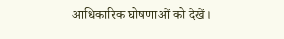आधिकारिक घोषणाओं को देखें।